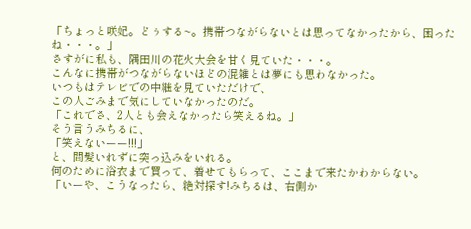「ちょっと咲妃。どぅする~。携帯つながらないとは思ってなかったから、困ったね・・・。」
さすがに私も、隅田川の花火大会を甘く見ていた・・・。
こんなに携帯がつながらないほどの混雑とは夢にも思わなかった。
いつもはテレビでの中継を見ていただけで、
この人ごみまで気にしていなかったのだ。
「これでさ、2人とも会えなかったら笑えるね。」
そう言うみちるに、
「笑えないーー!!!」
と、間髪いれずに突っ込みをいれる。
何のために浴衣まで買って、着せてもらって、ここまで来たかわからない。
「いーや、こうなったら、絶対探す!みちるは、右側か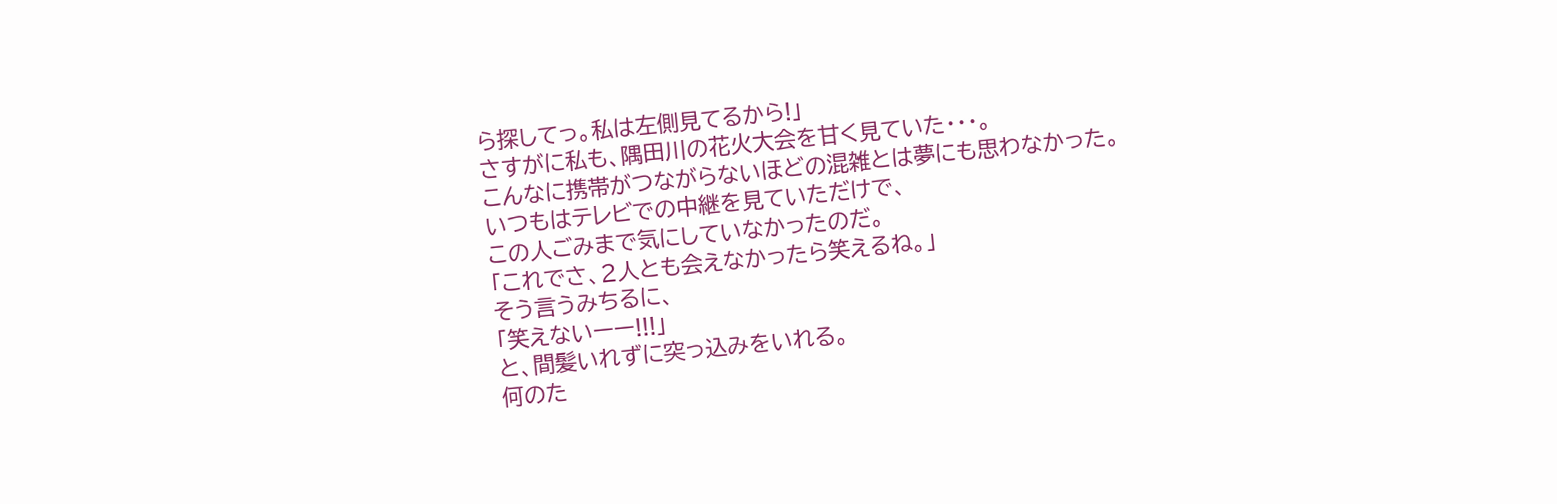ら探してっ。私は左側見てるから!」
さすがに私も、隅田川の花火大会を甘く見ていた・・・。
こんなに携帯がつながらないほどの混雑とは夢にも思わなかった。
いつもはテレビでの中継を見ていただけで、
この人ごみまで気にしていなかったのだ。
「これでさ、2人とも会えなかったら笑えるね。」
そう言うみちるに、
「笑えないーー!!!」
と、間髪いれずに突っ込みをいれる。
何のた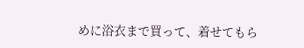めに浴衣まで買って、着せてもら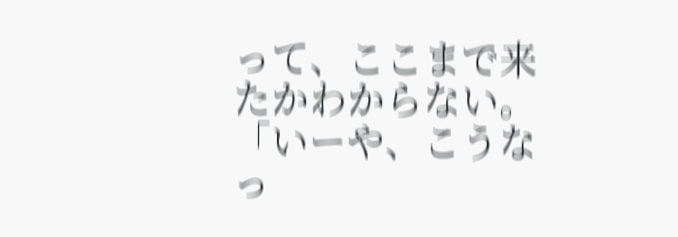って、ここまで来たかわからない。
「いーや、こうなっ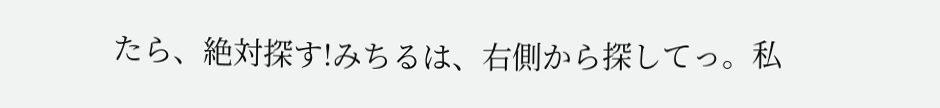たら、絶対探す!みちるは、右側から探してっ。私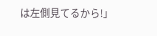は左側見てるから!」